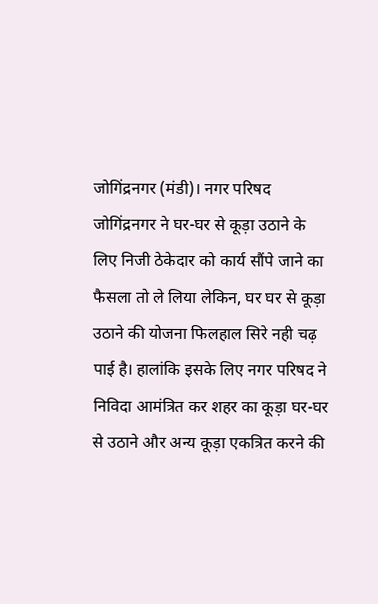जोगिंद्रनगर (मंडी)। नगर परिषद जोगिंद्रनगर ने घर-घर से कूड़ा उठाने के लिए निजी ठेकेदार को कार्य सौंपे जाने का फैसला तो ले लिया लेकिन, घर घर से कूड़ा उठाने की योजना फिलहाल सिरे नही चढ़ पाई है। हालांकि इसके लिए नगर परिषद ने निविदा आमंत्रित कर शहर का कूड़ा घर-घर से उठाने और अन्य कूड़ा एकत्रित करने की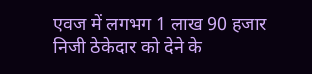एवज में लगभग 1 लाख 90 हजार निजी ठेकेदार को देने के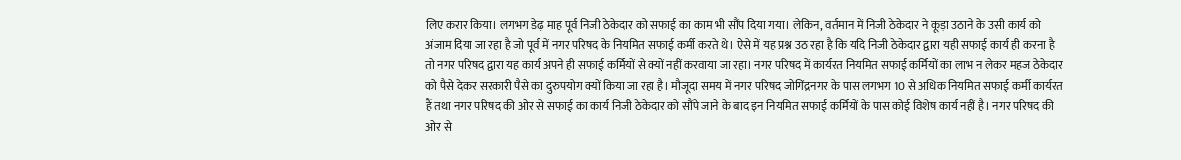लिए करार किया। लगभग डेढ़ माह पूर्व निजी ठेकेदार को सफाई का काम भी सौंप दिया गया। लेकिन, वर्तमान में निजी ठेकेदार ने कूड़ा उठाने के उसी कार्य को अंजाम दिया जा रहा है जो पूर्व में नगर परिषद के नियमित सफाई कर्मी करते थे। ऐसे में यह प्रश्न उठ रहा है कि यदि निजी ठेकेदार द्वारा यही सफाई कार्य ही करना है तो नगर परिषद द्वारा यह कार्य अपने ही सफाई कर्मियों से क्यों नहीं करवाया जा रहा। नगर परिषद में कार्यरत नियमित सफाई कर्मियों का लाभ न लेकर महज ठेकेदार को पैसे देकर सरकारी पैसे का दुरुपयोग क्यों किया जा रहा है। मौजूदा समय में नगर परिषद जोगिंद्रनगर के पास लगभग 10 से अधिक नियमित सफाई कर्मी कार्यरत हैं तथा नगर परिषद की ओर से सफाई का कार्य निजी ठेकेदार को सौंपे जाने के बाद इन नियमित सफाई कर्मियों के पास कोई विशेष कार्य नहीं है। नगर परिषद की ओर से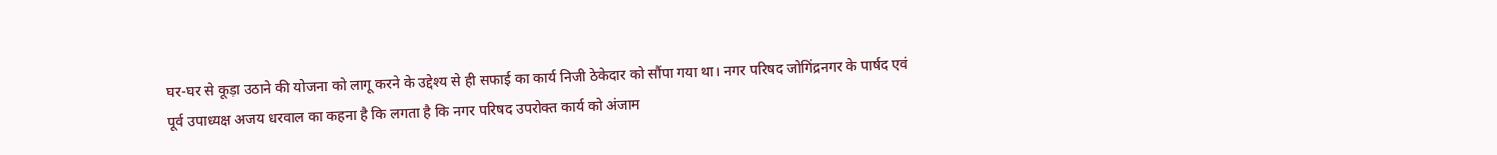घर-घर से कूड़ा उठाने की योजना को लागू करने के उद्देश्य से ही सफाई का कार्य निजी ठेकेदार को सौंपा गया था। नगर परिषद जोगिंद्रनगर के पार्षद एवं पूर्व उपाध्यक्ष अजय धरवाल का कहना है कि लगता है कि नगर परिषद उपरोक्त कार्य को अंजाम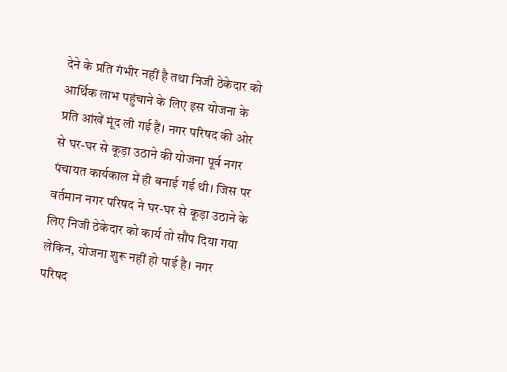देने के प्रति गंभीर नहीं है तथा निजी ठेकेदार को आर्थिक लाभ पहुंचाने के लिए इस योजना के प्रति आंखें मूंद ली गई हैं। नगर परिषद की ओर से घर-घर से कूड़ा उठाने की योजना पूर्व नगर पंचायत कार्यकाल में ही बनाई गई थी। जिस पर वर्तमान नगर परिषद ने घर-घर से कूड़ा उठाने के लिए निजी ठेकेदार को कार्य तो सौंप दिया गया लेकिन, योजना शुरू नहीं हो पाई है। नगर परिषद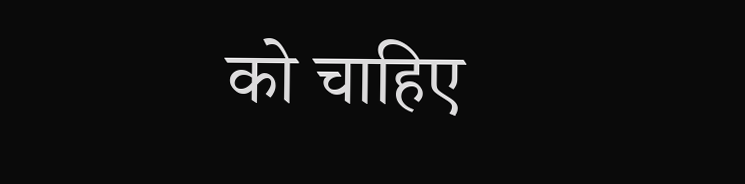को चाहिए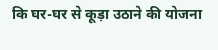कि घर-घर से कूड़ा उठाने की योजना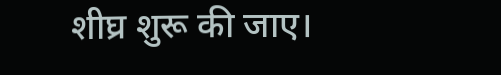शीघ्र शुरू की जाए।